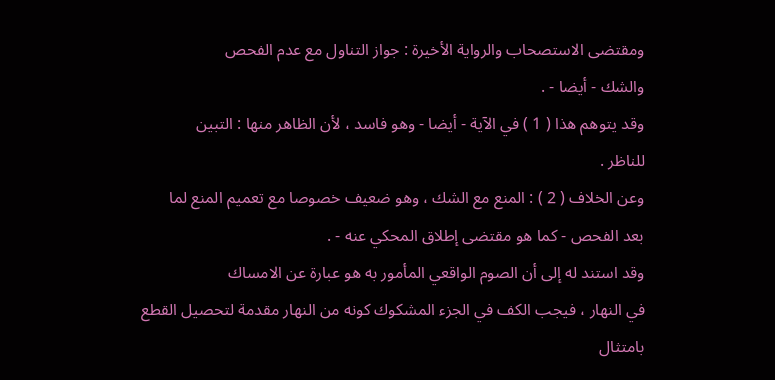ومقتضى الاستصحاب والرواية الأخيرة : جواز التناول مع عدم الفحص
والشك - أيضا - .
وقد يتوهم هذا ( 1 ) في الآية - أيضا - وهو فاسد ، لأن الظاهر منها : التبين
للناظر .
وعن الخلاف ( 2 ) : المنع مع الشك ، وهو ضعيف خصوصا مع تعميم المنع لما
بعد الفحص - كما هو مقتضى إطلاق المحكي عنه - .
وقد استند له إلى أن الصوم الواقعي المأمور به هو عبارة عن الامساك
في النهار ، فيجب الكف في الجزء المشكوك كونه من النهار مقدمة لتحصيل القطع
بامتثال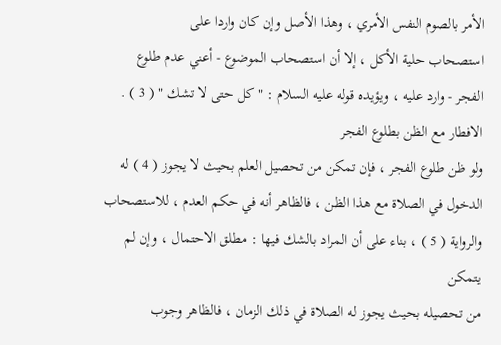الأمر بالصوم النفس الأمري ، وهذا الأصل وإن كان واردا على
استصحاب حلية الأكل ، إلا أن استصحاب الموضوع - أعني عدم طلوع
الفجر - وارد عليه ، ويؤيده قوله عليه السلام : " كل حتى لا تشك " ( 3 ) .
الافطار مع الظن بطلوع الفجر
ولو ظن طلوع الفجر ، فإن تمكن من تحصيل العلم بحيث لا يجوز ( 4 ) له
الدخول في الصلاة مع هذا الظن ، فالظاهر أنه في حكم العدم ، للاستصحاب
والرواية ( 5 ) ، بناء على أن المراد بالشك فيها : مطلق الاحتمال ، وإن لم يتمكن
من تحصيله بحيث يجوز له الصلاة في ذلك الزمان ، فالظاهر وجوب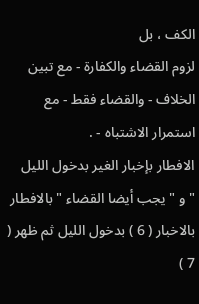الكف ، بل
لزوم القضاء والكفارة - مع تبين الخلاف - والقضاء فقط - مع استمرار الاشتباه - .
الافطار بإخبار الغير بدخول الليل
" و " يجب أيضا القضاء " بالافطار بالاخبار ( 6 ) بدخول الليل ثم ظهر ( 7 )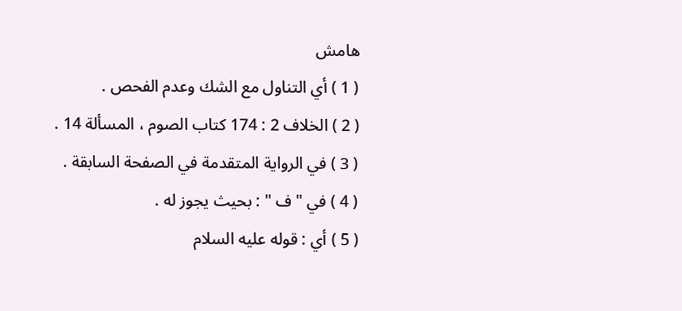هامش
( 1 ) أي التناول مع الشك وعدم الفحص .
( 2 ) الخلاف 2 : 174 كتاب الصوم ، المسألة 14 .
( 3 ) في الرواية المتقدمة في الصفحة السابقة .
( 4 ) في " ف " : بحيث يجوز له .
( 5 ) أي : قوله عليه السلام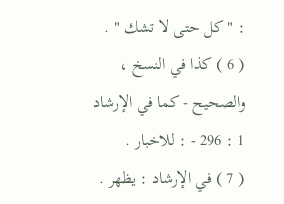: " كل حتى لا تشك " .
( 6 ) كذا في النسخ ، والصحيح - كما في الإرشاد 1 : 296 - : للاخبار .
( 7 ) في الإرشاد : يظهر .